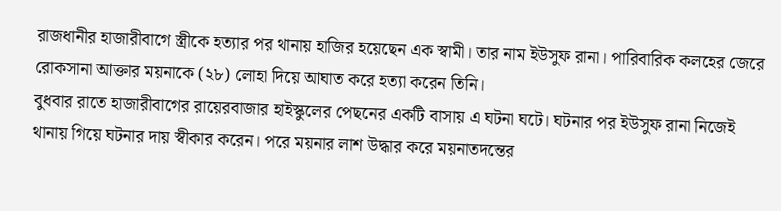রাজধানীর হাজারীবাগে স্ত্রীকে হত্যার পর থানায় হাজির হয়েছেন এক স্বামী। তার নাম ইউসুফ রানা। পারিবারিক কলহের জেরে রোকসানা আক্তার ময়নাকে (২৮) লোহা দিয়ে আঘাত করে হত্যা করেন তিনি।
বুধবার রাতে হাজারীবাগের রায়েরবাজার হাইস্কুলের পেছনের একটি বাসায় এ ঘটনা ঘটে। ঘটনার পর ইউসুফ রানা নিজেই থানায় গিয়ে ঘটনার দায় স্বীকার করেন। পরে ময়নার লাশ উদ্ধার করে ময়নাতদন্তের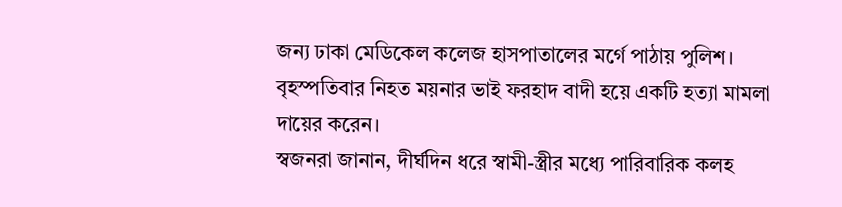জন্য ঢাকা মেডিকেল কলেজ হাসপাতালের মর্গে পাঠায় পুলিশ।
বৃহস্পতিবার নিহত ময়নার ভাই ফরহাদ বাদী হয়ে একটি হত্যা মামলা দায়ের করেন।
স্বজনরা জানান, দীর্ঘদিন ধরে স্বামী-স্ত্রীর মধ্যে পারিবারিক কলহ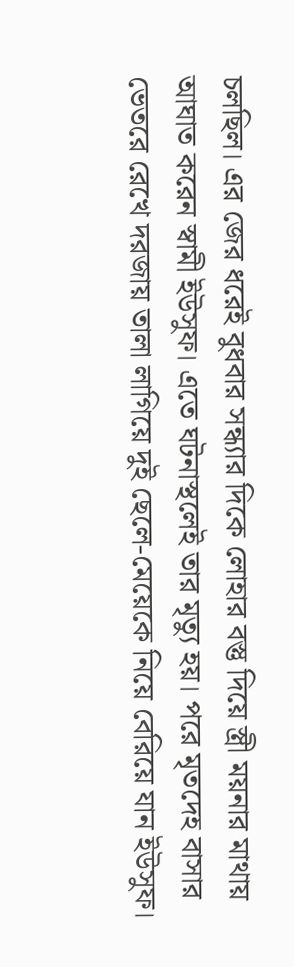চলছিল। এর জের ধরেই বুধবার সন্ধ্যার দিকে লোহার বস্তু দিয়ে স্ত্রী ময়নার মাথায় আঘাত করেন স্বামী ইউসুফ। এতে ঘটনাস্থলেই তার মৃত্যু হয়। পরে মৃতদেহ বাসার ভেতরে রেখে দরজায় তালা লাগিয়ে দুই ছেলে-মেয়েকে নিয়ে বেরিয়ে যান ইউসুফ।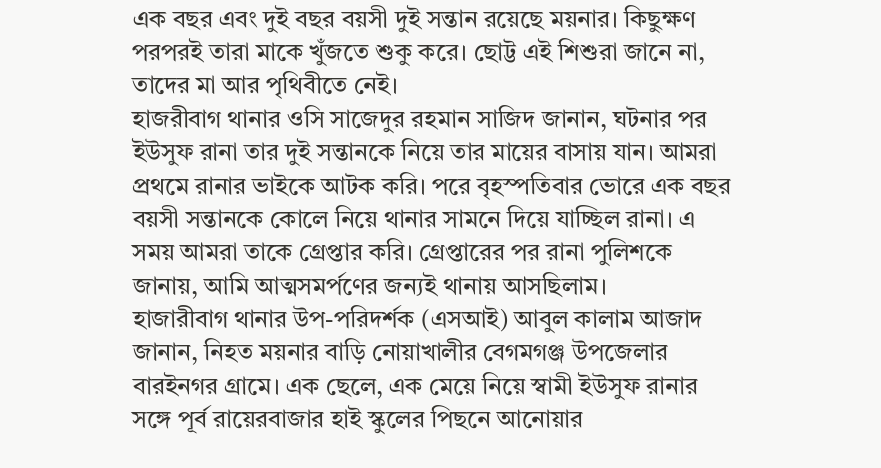এক বছর এবং দুই বছর বয়সী দুই সন্তান রয়েছে ময়নার। কিছুক্ষণ পরপরই তারা মাকে খুঁজতে শুকু করে। ছোট্ট এই শিশুরা জানে না, তাদের মা আর পৃথিবীতে নেই।
হাজরীবাগ থানার ওসি সাজেদুর রহমান সাজিদ জানান, ঘটনার পর ইউসুফ রানা তার দুই সন্তানকে নিয়ে তার মায়ের বাসায় যান। আমরা প্রথমে রানার ভাইকে আটক করি। পরে বৃহস্পতিবার ভোরে এক বছর বয়সী সন্তানকে কোলে নিয়ে থানার সামনে দিয়ে যাচ্ছিল রানা। এ সময় আমরা তাকে গ্রেপ্তার করি। গ্রেপ্তারের পর রানা পুলিশকে জানায়, আমি আত্মসমর্পণের জন্যই থানায় আসছিলাম।
হাজারীবাগ থানার উপ-পরিদর্শক (এসআই) আবুল কালাম আজাদ জানান, নিহত ময়নার বাড়ি নোয়াখালীর বেগমগঞ্জ উপজেলার বারইনগর গ্রামে। এক ছেলে, এক মেয়ে নিয়ে স্বামী ইউসুফ রানার সঙ্গে পূর্ব রায়েরবাজার হাই স্কুলের পিছনে আনোয়ার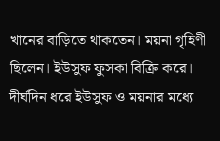খানের বাড়িতে থাকতেন। ময়না গৃহিণী ছিলেন। ইউসুফ ফুসকা বিক্রি করে। দীর্ঘদিন ধরে ইউসুফ ও ময়নার মধ্যে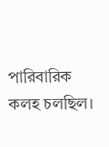পারিবারিক কলহ চলছিল।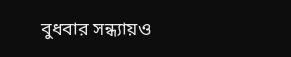বুধবার সন্ধ্যায়ও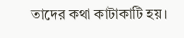তাদের কথা কাটাকাটি হয়।